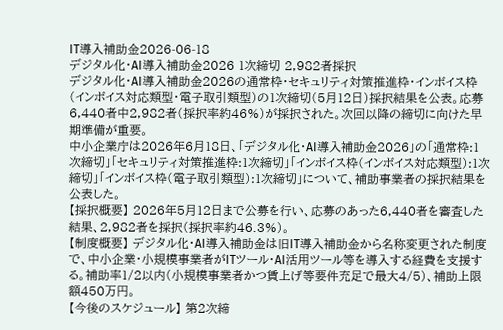IT導入補助金2026-06-18
デジタル化・AI導入補助金2026 1次締切 2,982者採択
デジタル化・AI導入補助金2026の通常枠・セキュリティ対策推進枠・インボイス枠(インボイス対応類型・電子取引類型)の1次締切(5月12日)採択結果を公表。応募6,440者中2,982者(採択率約46%)が採択された。次回以降の締切に向けた早期準備が重要。
中小企業庁は2026年6月18日、「デジタル化・AI導入補助金2026」の「通常枠:1次締切」「セキュリティ対策推進枠:1次締切」「インボイス枠(インボイス対応類型):1次締切」「インボイス枠(電子取引類型):1次締切」について、補助事業者の採択結果を公表した。
【採択概要】 2026年5月12日まで公募を行い、応募のあった6,440者を審査した結果、2,982者を採択(採択率約46.3%)。
【制度概要】 デジタル化・AI導入補助金は旧IT導入補助金から名称変更された制度で、中小企業・小規模事業者がITツール・AI活用ツール等を導入する経費を支援する。補助率1/2以内(小規模事業者かつ賃上げ等要件充足で最大4/5)、補助上限額450万円。
【今後のスケジュール】 第2次締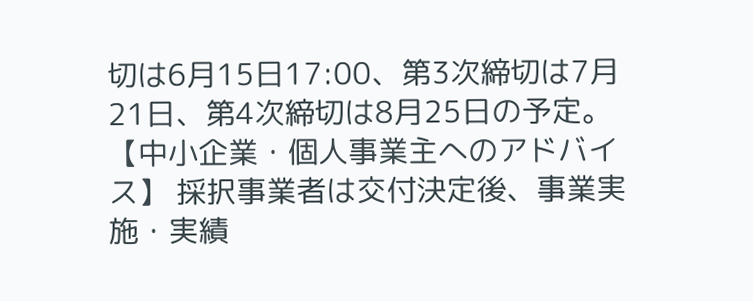切は6月15日17:00、第3次締切は7月21日、第4次締切は8月25日の予定。
【中小企業・個人事業主へのアドバイス】 採択事業者は交付決定後、事業実施・実績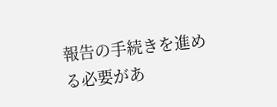報告の手続きを進める必要があ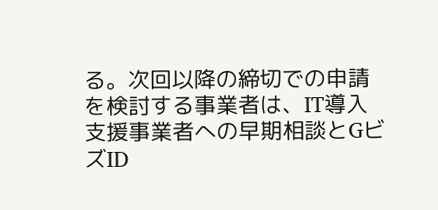る。次回以降の締切での申請を検討する事業者は、IT導入支援事業者への早期相談とGビズID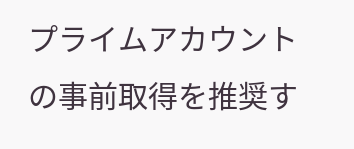プライムアカウントの事前取得を推奨す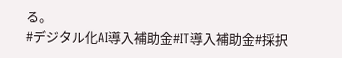る。
#デジタル化AI導入補助金#IT導入補助金#採択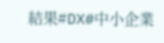結果#DX#中小企業